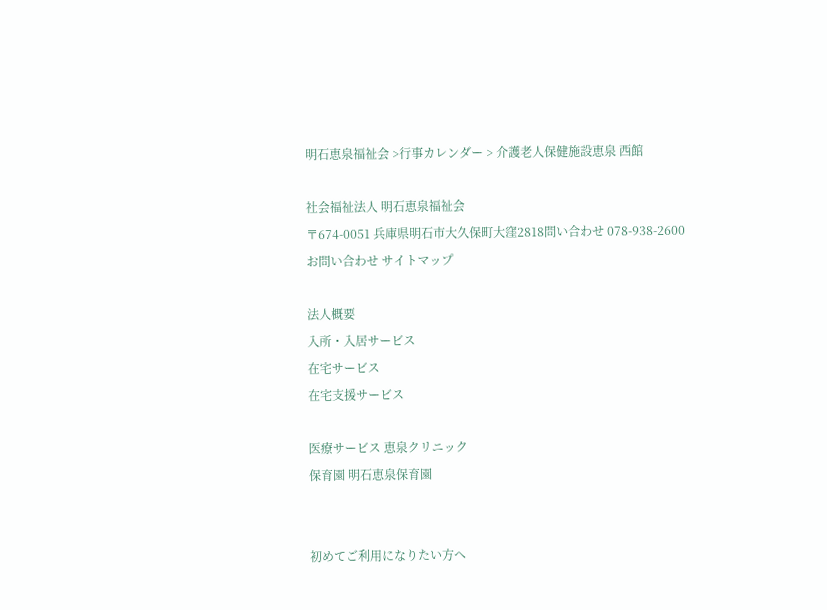明石恵泉福祉会 >行事カレンダー > 介護老人保健施設恵泉 西館

社会福祉法人 明石恵泉福祉会
〒674-0051 兵庫県明石市大久保町大窪2818問い合わせ 078-938-2600
お問い合わせ サイトマップ

法人概要
入所・入居サービス
在宅サービス
在宅支援サービス

医療サービス 恵泉クリニック
保育園 明石恵泉保育園


初めてご利用になりたい方へ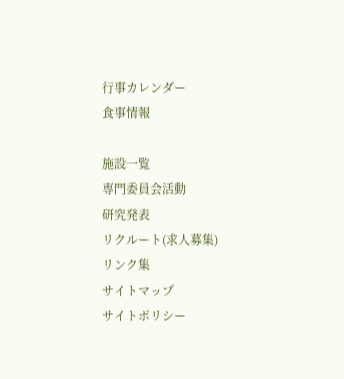行事カレンダー
食事情報

施設一覧
専門委員会活動
研究発表
リクルート(求人募集)
リンク集
サイトマップ
サイトポリシー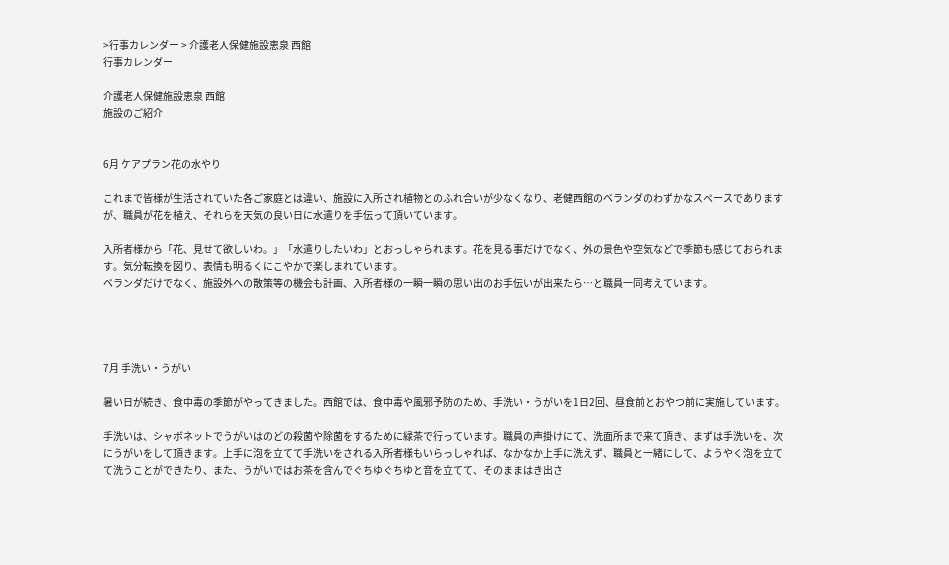>行事カレンダー > 介護老人保健施設恵泉 西館
行事カレンダー

介護老人保健施設恵泉 西館
施設のご紹介


6月 ケアプラン花の水やり

これまで皆様が生活されていた各ご家庭とは違い、施設に入所され植物とのふれ合いが少なくなり、老健西館のベランダのわずかなスペースでありますが、職員が花を植え、それらを天気の良い日に水遣りを手伝って頂いています。

入所者様から「花、見せて欲しいわ。」「水遣りしたいわ」とおっしゃられます。花を見る事だけでなく、外の景色や空気などで季節も感じておられます。気分転換を図り、表情も明るくにこやかで楽しまれています。
ベランダだけでなく、施設外への散策等の機会も計画、入所者様の一瞬一瞬の思い出のお手伝いが出来たら…と職員一同考えています。




7月 手洗い・うがい

暑い日が続き、食中毒の季節がやってきました。西館では、食中毒や風邪予防のため、手洗い・うがいを1日2回、昼食前とおやつ前に実施しています。

手洗いは、シャボネットでうがいはのどの殺菌や除菌をするために緑茶で行っています。職員の声掛けにて、洗面所まで来て頂き、まずは手洗いを、次にうがいをして頂きます。上手に泡を立てて手洗いをされる入所者様もいらっしゃれば、なかなか上手に洗えず、職員と一緒にして、ようやく泡を立てて洗うことができたり、また、うがいではお茶を含んでぐちゆぐちゆと音を立てて、そのままはき出さ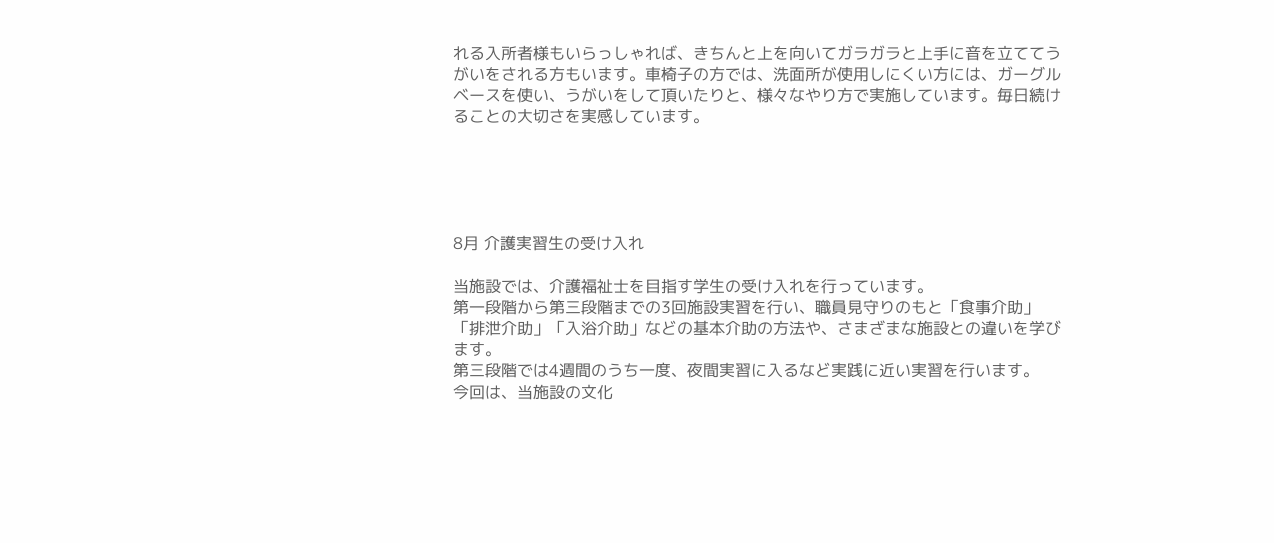れる入所者様もいらっしゃれば、きちんと上を向いてガラガラと上手に音を立ててうがいをされる方もいます。車椅子の方では、洗面所が使用しにくい方には、ガーグルベースを使い、うがいをして頂いたりと、様々なやり方で実施しています。毎日続けることの大切さを実感しています。





8月 介護実習生の受け入れ

当施設では、介護福祉士を目指す学生の受け入れを行っています。
第一段階から第三段階までの3回施設実習を行い、職員見守りのもと「食事介助」「排泄介助」「入浴介助」などの基本介助の方法や、さまざまな施設との違いを学びます。
第三段階では4週間のうち一度、夜間実習に入るなど実践に近い実習を行います。
今回は、当施設の文化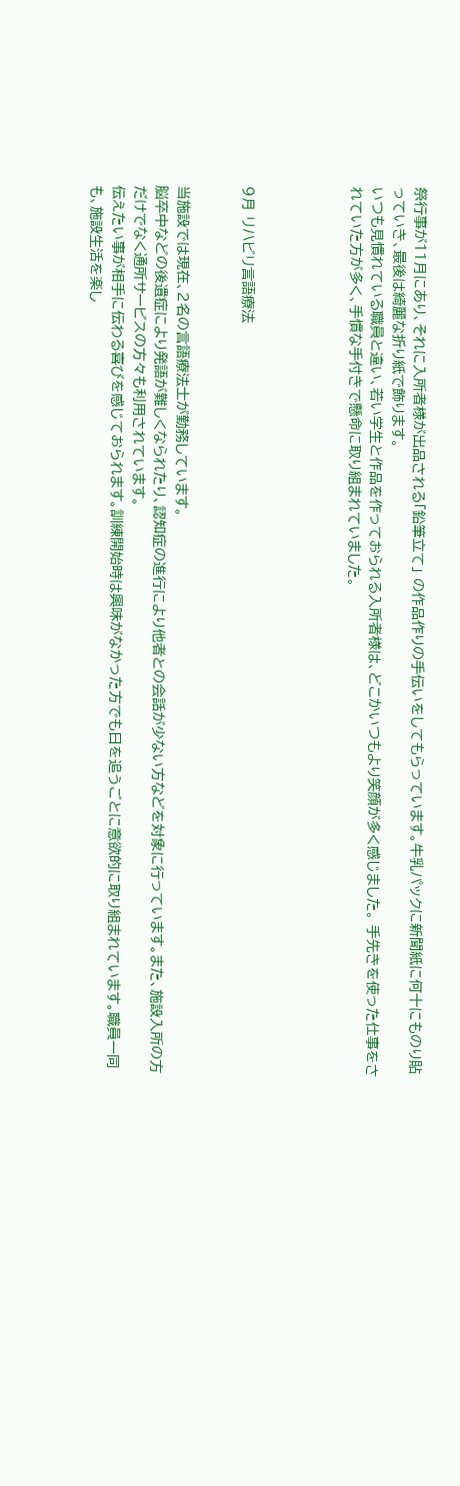祭行事が11月にあり、それに入所者様が出品される「鉛筆立て」 の作品作りの手伝いをしてもらっています。牛乳パックに新聞紙に何十にものり貼っていき、最後は綺麗な折り紙で飾ります。
いつも見慣れている職員と違い、若い学生と作品を作っておられる入所者様は、どこかいつもより笑顔が多く感じました。 手先きを使った仕事をされていた方が多く、手慣な手付きで懸命に取り組まれていました。




9月 リハビリ言語療法


当施設では現在、2名の言語療法士が勤務しています。
脳卒中などの後遺症により発語が難しくなられたり、認知症の進行により他者との会話が少ない方などを対象に行っています。また、施設入所の方だけでなく通所サービスの方々も利用されています。
伝えたい事が相手に伝わる喜びを感じておられます。訓練開始時は興味がなかった方でも日を追うごとに意欲的に取り組まれています。職員一同も、施設生活を楽し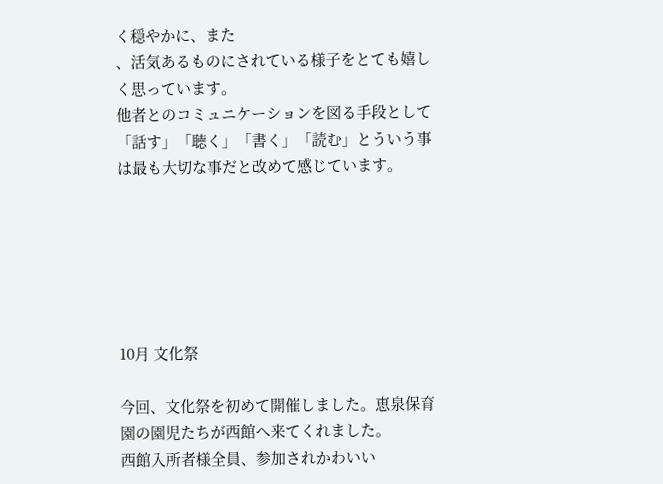く穏やかに、また
、活気あるものにされている様子をとても嬉しく思っています。
他者とのコミュニケーションを図る手段として「話す」「聴く」「書く」「読む」とういう事は最も大切な事だと改めて感じています。






10月 文化祭

今回、文化祭を初めて開催しました。恵泉保育園の園児たちが西館へ来てくれました。
西館入所者様全員、参加されかわいい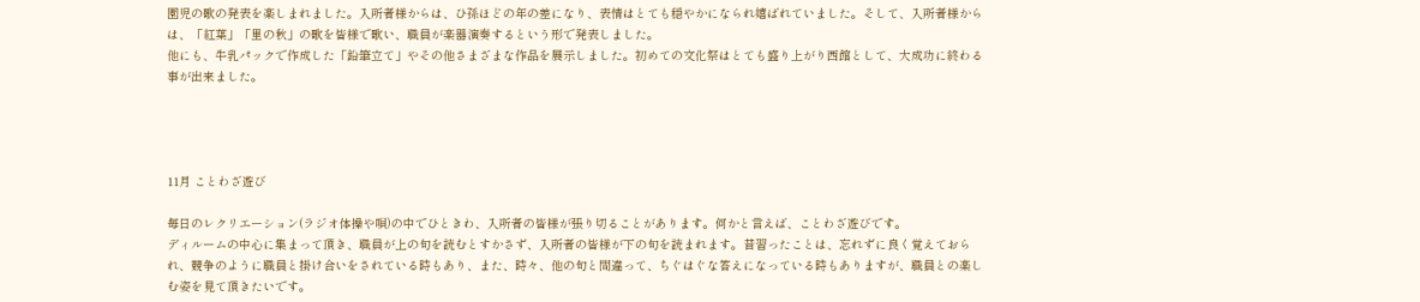園児の歌の発表を楽しまれました。入所者様からは、ひ孫ほどの年の差になり、表情はとても穏やかになられ嬉ばれていました。そして、入所者様からは、「紅葉」「里の秋」の歌を皆様で歌い、職員が楽器演奏するという形で発表しました。
他にも、牛乳パックで作成した「鉛筆立て」やその他さまざまな作品を展示しました。初めての文化祭はとても盛り上がり西館として、大成功に終わる事が出来ました。




11月 ことわざ遊び

毎日のレクリエーション(ラジオ体操や唄)の中でひときわ、入所者の皆様が張り切ることがあります。何かと言えば、ことわざ遊びです。
ディルームの中心に集まって頂き、職員が上の句を読むとすかさず、入所者の皆様が下の句を読まれます。昔習ったことは、忘れずに良く覚えておられ、競争のように職員と掛け合いをされている時もあり、また、時々、他の句と間違って、ちぐはぐな答えになっている時もありますが、職員との楽しむ姿を見て頂きたいです。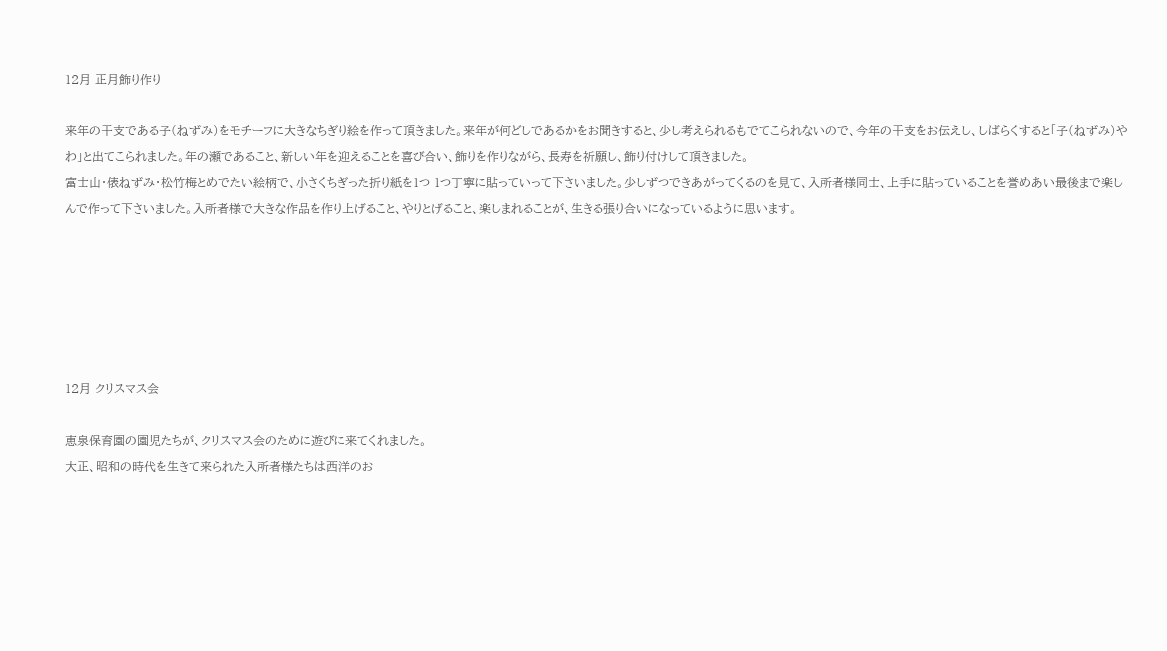12月 正月飾り作り

来年の干支である子(ねずみ)をモチーフに大きなちぎり絵を作って頂きました。来年が何どしであるかをお聞きすると、少し考えられるもでてこられないので、今年の干支をお伝えし、しばらくすると「子(ねずみ)やわ」と出てこられました。年の瀬であること、新しい年を迎えることを喜び合い、飾りを作りながら、長寿を祈願し、飾り付けして頂きました。
富士山・俵ねずみ・松竹梅とめでたい絵柄で、小さくちぎった折り紙を1つ 1つ丁寧に貼っていって下さいました。少しずつできあがってくるのを見て、入所者様同士、上手に貼っていることを誉めあい最後まで楽しんで作って下さいました。入所者様で大きな作品を作り上げること、やりとげること、楽しまれることが、生きる張り合いになっているように思います。






12月 クリスマス会

恵泉保育園の園児たちが、クリスマス会のために遊びに来てくれました。
大正、昭和の時代を生きて来られた入所者様たちは西洋のお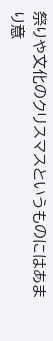祭りや文化のクリスマスというものにはあまり意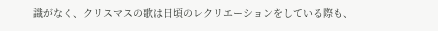識がなく、クリスマスの歌は日頃のレクリエーションをしている際も、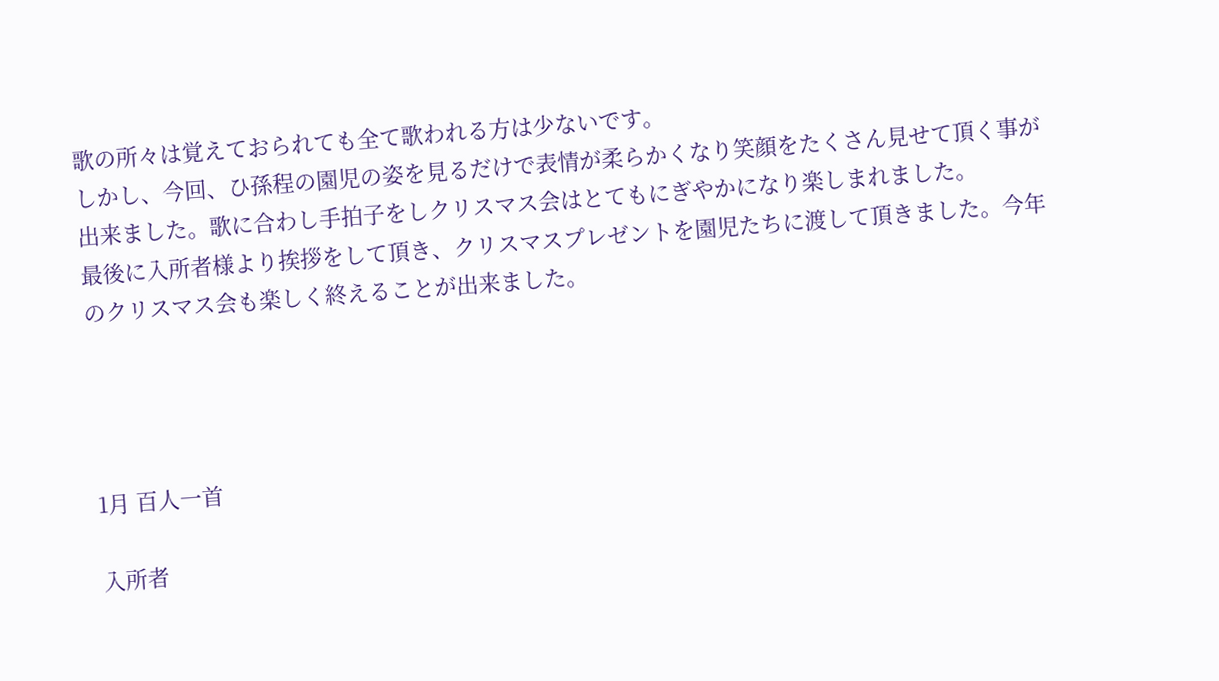歌の所々は覚えておられても全て歌われる方は少ないです。
しかし、今回、ひ孫程の園児の姿を見るだけで表情が柔らかくなり笑顔をたくさん見せて頂く事が出来ました。歌に合わし手拍子をしクリスマス会はとてもにぎやかになり楽しまれました。
最後に入所者様より挨拶をして頂き、クリスマスプレゼントを園児たちに渡して頂きました。今年のクリスマス会も楽しく終えることが出来ました。




1月 百人一首

入所者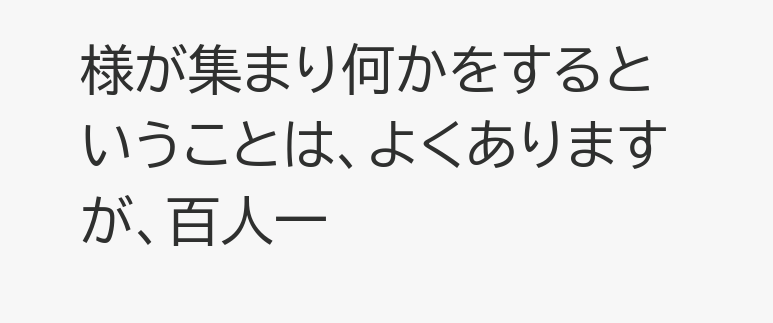様が集まり何かをするということは、よくありますが、百人一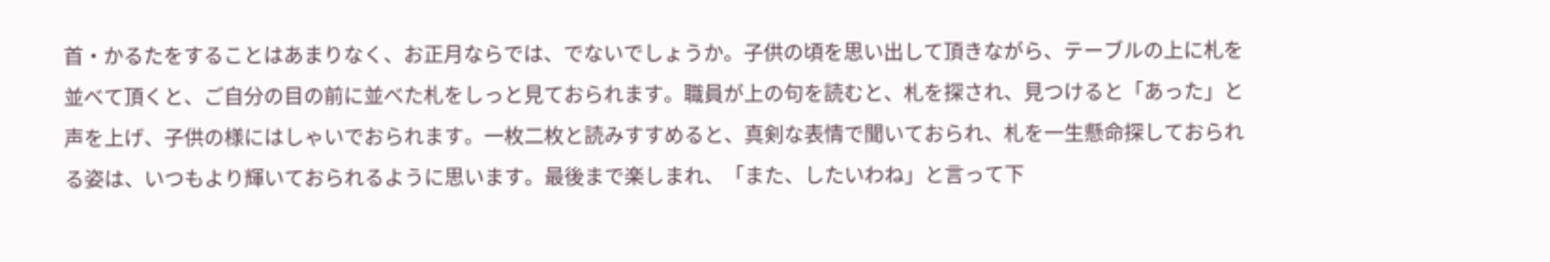首・かるたをすることはあまりなく、お正月ならでは、でないでしょうか。子供の頃を思い出して頂きながら、テーブルの上に札を並べて頂くと、ご自分の目の前に並べた札をしっと見ておられます。職員が上の句を読むと、札を探され、見つけると「あった」と声を上げ、子供の様にはしゃいでおられます。一枚二枚と読みすすめると、真剣な表情で聞いておられ、札を一生懸命探しておられる姿は、いつもより輝いておられるように思います。最後まで楽しまれ、「また、したいわね」と言って下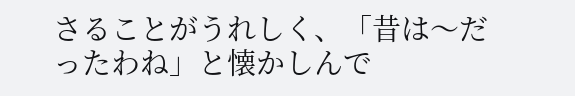さることがうれしく、「昔は〜だったわね」と懐かしんで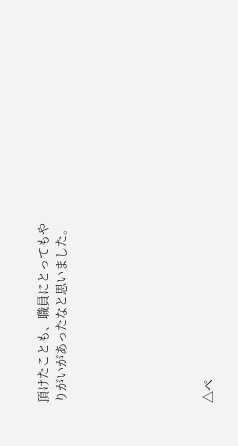頂けたことも、職員にとってもやりがいがあったなと思いました。







△ペ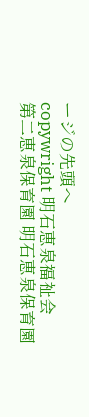ージの先頭へ
copywright 明石恵泉福祉会
第二恵泉保育園 明石恵泉保育園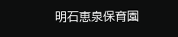明石恵泉保育園